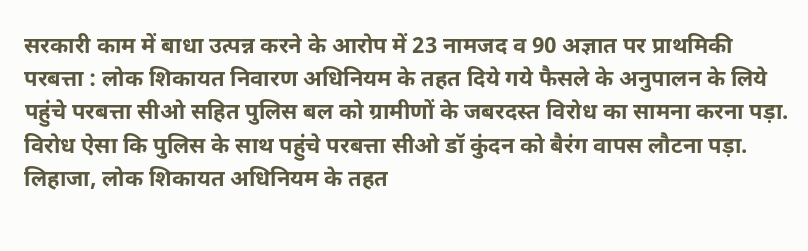सरकारी काम में बाधा उत्पन्न करने के आरोप में 23 नामजद व 90 अज्ञात पर प्राथमिकी
परबत्ता : लोक शिकायत निवारण अधिनियम के तहत दिये गये फैसले के अनुपालन के लिये पहुंचे परबत्ता सीओ सहित पुलिस बल को ग्रामीणों के जबरदस्त विरोध का सामना करना पड़ा. विरोध ऐसा कि पुलिस के साथ पहुंचे परबत्ता सीओ डॉ कुंदन को बैरंग वापस लौटना पड़ा. लिहाजा, लोक शिकायत अधिनियम के तहत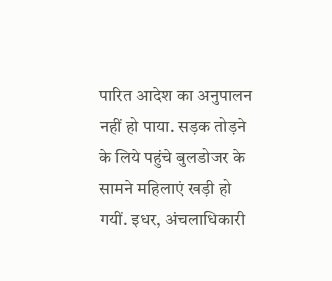पारित आदेश का अनुपालन नहीं हो पाया. सड़क तोड़ने के लिये पहुंचे बुलडोजर के सामने महिलाएं खड़ी हो गयीं. इधर, अंचलाधिकारी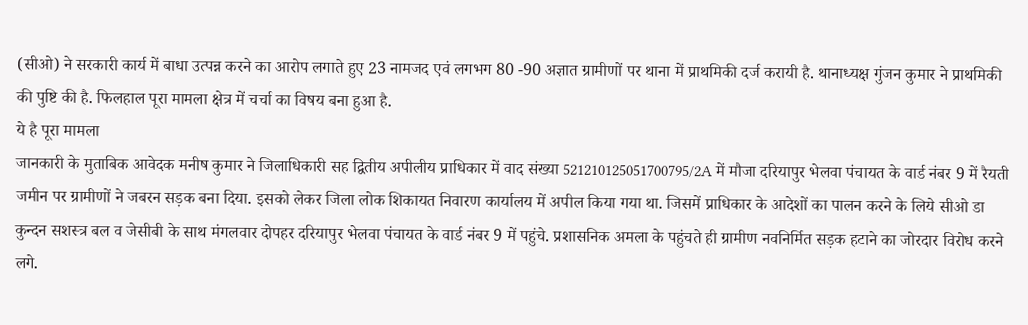(सीओ) ने सरकारी कार्य में बाधा उत्पन्न करने का आरोप लगाते हुए 23 नामजद एवं लगभग 80 -90 अज्ञात ग्रामीणों पर थाना में प्राथमिकी दर्ज करायी है. थानाध्यक्ष गुंजन कुमार ने प्राथमिकी की पुष्टि की है. फिलहाल पूरा मामला क्षेत्र में चर्चा का विषय बना हुआ है.
ये है पूरा मामला
जानकारी के मुताबिक आवेदक मनीष कुमार ने जिलाधिकारी सह द्वितीय अपीलीय प्राधिकार में वाद संख्या 521210125051700795/2A में मौजा दरियापुर भेलवा पंचायत के वार्ड नंबर 9 में रैयती जमीन पर ग्रामीणों ने जबरन सड़क बना दिया. इसको लेकर जिला लोक शिकायत निवारण कार्यालय में अपील किया गया था. जिसमें प्राधिकार के आदेशों का पालन करने के लिये सीओ डा कुन्दन सशस्त्र बल व जेसीबी के साथ मंगलवार दोपहर दरियापुर भेलवा पंचायत के वार्ड नंबर 9 में पहुंचे. प्रशासनिक अमला के पहुंचते ही ग्रामीण नवनिर्मित सड़क हटाने का जोरदार विरोध करने लगे.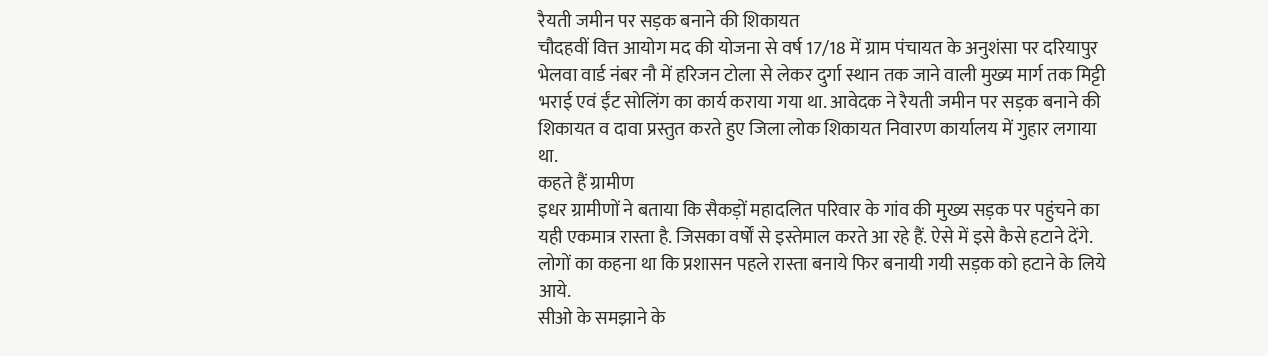रैयती जमीन पर सड़क बनाने की शिकायत
चौदहवीं वित्त आयोग मद की योजना से वर्ष 17/18 में ग्राम पंचायत के अनुशंसा पर दरियापुर भेलवा वार्ड नंबर नौ में हरिजन टोला से लेकर दुर्गा स्थान तक जाने वाली मुख्य मार्ग तक मिट्टी भराई एवं ईंट सोलिंग का कार्य कराया गया था. आवेदक ने रैयती जमीन पर सड़क बनाने की शिकायत व दावा प्रस्तुत करते हुए जिला लोक शिकायत निवारण कार्यालय में गुहार लगाया था.
कहते हैं ग्रामीण
इधर ग्रामीणों ने बताया कि सैकड़ों महादलित परिवार के गांव की मुख्य सड़क पर पहुंचने का यही एकमात्र रास्ता है. जिसका वर्षों से इस्तेमाल करते आ रहे हैं. ऐसे में इसे कैसे हटाने देंगे. लोगों का कहना था कि प्रशासन पहले रास्ता बनाये फिर बनायी गयी सड़क को हटाने के लिये आये.
सीओ के समझाने के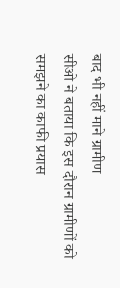बाद भी नहीं माने ग्रामीण
सीओ ने बताया कि इस दौरान ग्रामीणों को समझने का काफी प्रयास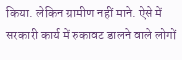किया. लेकिन ग्रामीण नहीं माने. ऐसे में सरकारी कार्य में रुकावट डालने वाले लोगों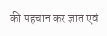की पहचान कर ज्ञात एवं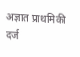अज्ञात प्राथमिकी दर्ज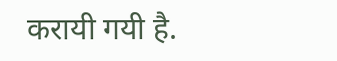करायी गयी है.